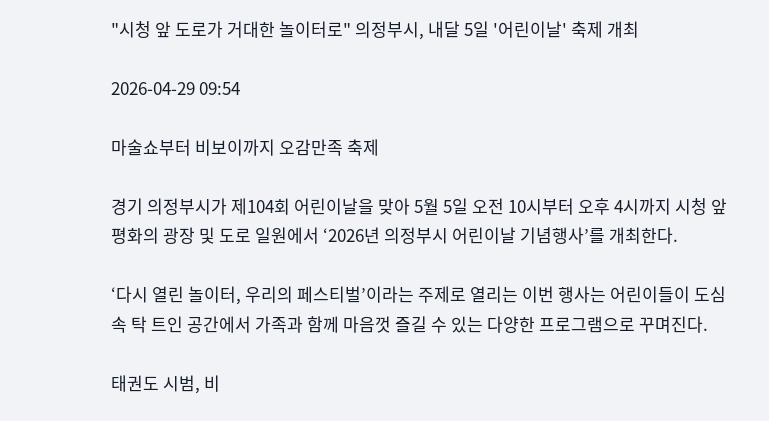"시청 앞 도로가 거대한 놀이터로" 의정부시, 내달 5일 '어린이날' 축제 개최

2026-04-29 09:54

마술쇼부터 비보이까지 오감만족 축제

경기 의정부시가 제104회 어린이날을 맞아 5월 5일 오전 10시부터 오후 4시까지 시청 앞 평화의 광장 및 도로 일원에서 ‘2026년 의정부시 어린이날 기념행사’를 개최한다.

‘다시 열린 놀이터, 우리의 페스티벌’이라는 주제로 열리는 이번 행사는 어린이들이 도심 속 탁 트인 공간에서 가족과 함께 마음껏 즐길 수 있는 다양한 프로그램으로 꾸며진다.

태권도 시범, 비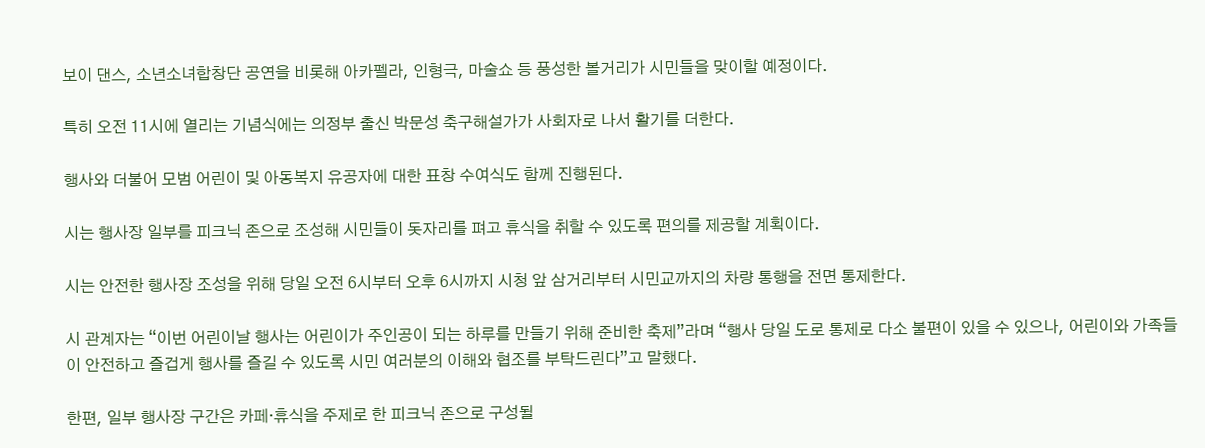보이 댄스, 소년소녀합창단 공연을 비롯해 아카펠라, 인형극, 마술쇼 등 풍성한 볼거리가 시민들을 맞이할 예정이다.

특히 오전 11시에 열리는 기념식에는 의정부 출신 박문성 축구해설가가 사회자로 나서 활기를 더한다.

행사와 더불어 모범 어린이 및 아동복지 유공자에 대한 표창 수여식도 함께 진행된다.

시는 행사장 일부를 피크닉 존으로 조성해 시민들이 돗자리를 펴고 휴식을 취할 수 있도록 편의를 제공할 계획이다.

시는 안전한 행사장 조성을 위해 당일 오전 6시부터 오후 6시까지 시청 앞 삼거리부터 시민교까지의 차량 통행을 전면 통제한다.

시 관계자는 “이번 어린이날 행사는 어린이가 주인공이 되는 하루를 만들기 위해 준비한 축제”라며 “행사 당일 도로 통제로 다소 불편이 있을 수 있으나, 어린이와 가족들이 안전하고 즐겁게 행사를 즐길 수 있도록 시민 여러분의 이해와 협조를 부탁드린다”고 말했다.

한편, 일부 행사장 구간은 카페‧휴식을 주제로 한 피크닉 존으로 구성될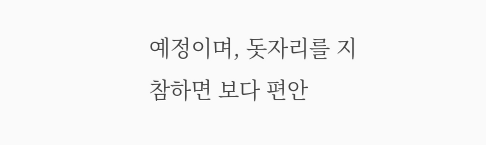예정이며, 돗자리를 지참하면 보다 편안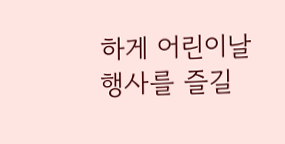하게 어린이날 행사를 즐길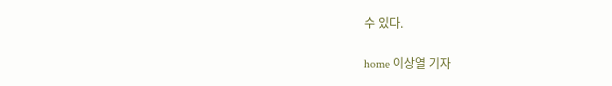수 있다.

home 이상열 기자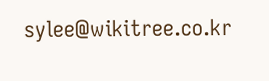sylee@wikitree.co.kr